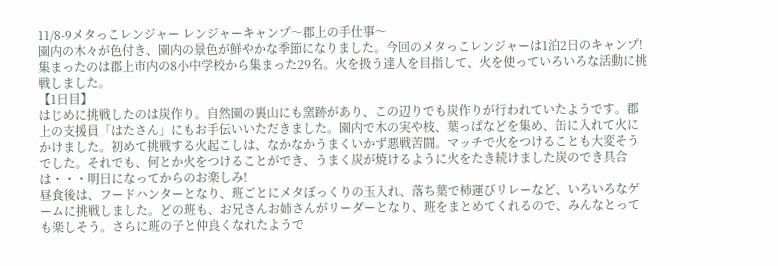11/8-9メタっこレンジャー レンジャーキャンプ〜郡上の手仕事〜
園内の木々が色付き、園内の景色が鮮やかな季節になりました。今回のメタっこレンジャーは1泊2日のキャンプ!集まったのは郡上市内の8小中学校から集まった29名。火を扱う達人を目指して、火を使っていろいろな活動に挑戦しました。
【1日目】
はじめに挑戦したのは炭作り。自然園の裏山にも窯跡があり、この辺りでも炭作りが行われていたようです。郡上の支援員「はたさん」にもお手伝いいただきました。園内で木の実や枝、葉っぱなどを集め、缶に入れて火にかけました。初めて挑戦する火起こしは、なかなかうまくいかず悪戦苦闘。マッチで火をつけることも大変そうでした。それでも、何とか火をつけることができ、うまく炭が焼けるように火をたき続けました炭のでき具合は・・・明日になってからのお楽しみ!
昼食後は、フードハンターとなり、班ごとにメタぼっくりの玉入れ、落ち葉で柿運びリレーなど、いろいろなゲームに挑戦しました。どの班も、お兄さんお姉さんがリーダーとなり、班をまとめてくれるので、みんなとっても楽しそう。さらに班の子と仲良くなれたようで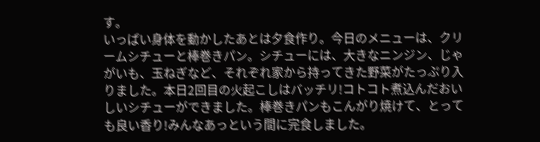す。
いっぱい身体を動かしたあとは夕食作り。今日のメニューは、クリームシチューと棒巻きパン。シチューには、大きなニンジン、じゃがいも、玉ねぎなど、それぞれ家から持ってきた野菜がたっぷり入りました。本日2回目の火起こしはバッチリ!コトコト煮込んだおいしいシチューができました。棒巻きパンもこんがり焼けて、とっても良い香り!みんなあっという間に完食しました。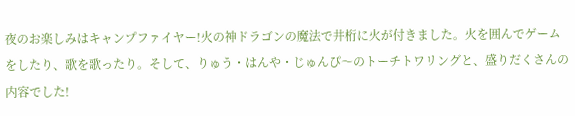夜のお楽しみはキャンプファイヤー!火の神ドラゴンの魔法で井桁に火が付きました。火を囲んでゲームをしたり、歌を歌ったり。そして、りゅう・はんや・じゅんぴ〜のトーチトワリングと、盛りだくさんの内容でした!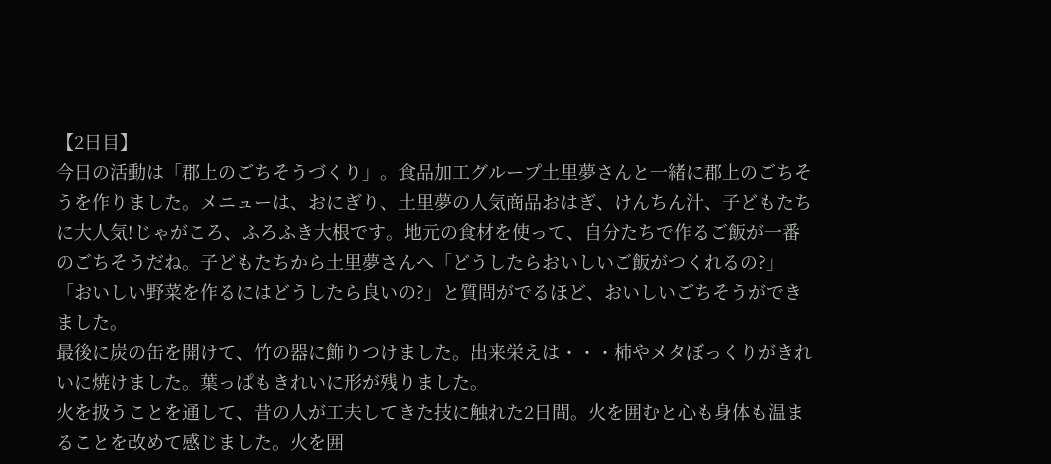【2日目】
今日の活動は「郡上のごちそうづくり」。食品加工グループ土里夢さんと一緒に郡上のごちそうを作りました。メニューは、おにぎり、土里夢の人気商品おはぎ、けんちん汁、子どもたちに大人気!じゃがころ、ふろふき大根です。地元の食材を使って、自分たちで作るご飯が一番のごちそうだね。子どもたちから土里夢さんへ「どうしたらおいしいご飯がつくれるの?」「おいしい野菜を作るにはどうしたら良いの?」と質問がでるほど、おいしいごちそうができました。
最後に炭の缶を開けて、竹の器に飾りつけました。出来栄えは・・・柿やメタぼっくりがきれいに焼けました。葉っぱもきれいに形が残りました。
火を扱うことを通して、昔の人が工夫してきた技に触れた2日間。火を囲むと心も身体も温まることを改めて感じました。火を囲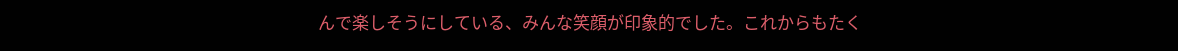んで楽しそうにしている、みんな笑顔が印象的でした。これからもたく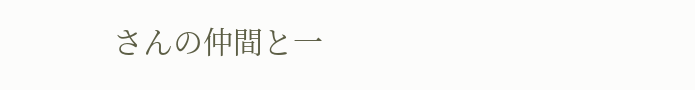さんの仲間と一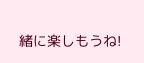緒に楽しもうね!